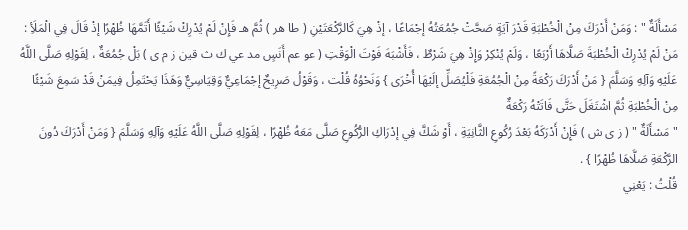مَسْأَلَةٌ " : وَمَنْ أَدْرَكَ مِنْ الْخُطْبَةِ قَدْرَ آيَةٍ صَحَّتْ جُمُعَتُهُ إجْمَاعًا ، إذْ هِيَ كَالرَّكْعَتَيْنِ ( طا هر ) ثُمَّ هـ فَإِنْ لَمْ يُدْرِكْ شَيْئًا أَتَمَّهَا ظُهْرًا إذْ قَالَ فِي الْمَلَأِ : مَنْ لَمْ يُدْرِكْ الْخُطْبَةَ صَلَّاهَا أَرْبَعًا ، وَلَمْ يُنْكِرْ وَإِذْ هِيَ شَرْطٌ ، فَأَشْبَهَ فَوْتَ الْوَقْتِ ( عو عم أَنَسٍ مد عي ك ث قين ز م ى ) بَلْ جُمُعَةٌ ، لِقَوْلِهِ صَلَّى اللَّهُ عَلَيْهِ وَآلِهِ وَسَلَّمَ { مَنْ أَدْرَكَ رَكْعَةً مِنْ الْجُمُعَةِ فَلْيُصَلِّ إلَيْهَا أُخْرَى } وَنَحْوُهُ قُلْت ، وَقَوْلُ صَرِيحٌ إجْمَاعِيٌّ وَقِيَاسِيٌّ وَهَذَا يَحْتَمِلُ فِيمَنْ قَدْ سَمِعَ شَيْئًا مِنْ الْخُطْبَةِ ثُمَّ اشْتَغَلَ حَتَّى فَاتَتْهُ رَكْعَةٌ
" مَسْأَلَةٌ " ( ز ى ش ) فَإِنْ أَدْرَكَهُ بَعْدَ رُكُوعِ الثَّانِيَةِ ، أَوْ شَكَّ فِي إدْرَاكِ الرُّكُوعِ صَلَّى مَعَهُ ظُهْرًا ، لِقَوْلِهِ صَلَّى اللَّهُ عَلَيْهِ وَآلِهِ وَسَلَّمَ { وَمَنْ أَدْرَكَ دُونَ الرَّكْعَةِ صَلَّاهَا ظُهْرًا } .
قُلْتُ : يَعْنِي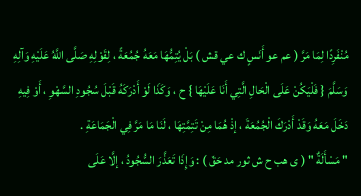مُنْفَرِدًا لِمَا مَرَّ ( عم عو أَنَسٍ ك عي قش ) بَلْ يُتِمُّهَا مَعَهُ جُمُعَةً ، لِقَوْلِهِ صَلَّى اللَّهُ عَلَيْهِ وَآلِهِ وَسَلَّمَ { فَلْيَكُنْ عَلَى الْحَالِ الَّتِي أَنَا عَلَيْهَا } ح ، وَكَذَا لَوْ أَدْرَكَهُ قَبْلَ سُجُودِ السَّهْوِ ، أَوْ فِيهِ دَخَلَ مَعَهُ وَقَدْ أَدْرَكَ الْجُمُعَةَ ، إذْ هُمَا مِنْ تَتِمَّتِهَا ، لَنَا مَا مَرَّ فِي الْجَمَاعَةِ .
" مَسْأَلَةٌ " ( ى هب ح ش ثور مد حَقّ ) : وَإِذَا تَعَذَّرَ السُّجُودُ ، إلَّا عَلَى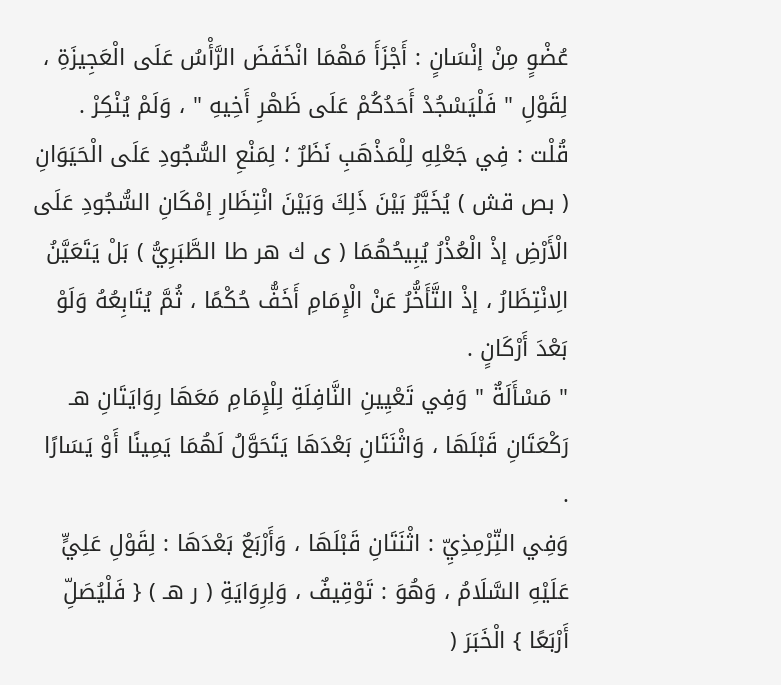عُضْوٍ مِنْ إنْسَانٍ : أَجْزَأَ مَهْمَا انْخَفَضَ الرَّأْسُ عَلَى الْعَجِيزَةِ ، لِقَوْلِ " فَلْيَسْجُدْ أَحَدُكُمْ عَلَى ظَهْرِ أَخِيهِ " ، وَلَمْ يُنْكِرْ .
قُلْت : فِي جَعْلِهِ لِلْمَذْهَبِ نَظَرٌ ؛ لِمَنْعِ السُّجُودِ عَلَى الْحَيَوَانِ ( بص قش ) يُخَيَّرُ بَيْنَ ذَلِكَ وَبَيْنَ انْتِظَارِ إمْكَانِ السُّجُودِ عَلَى الْأَرْضِ إذْ الْعُذْرُ يُبِيحُهُمَا ( ى ك هر طا الطَّبَرِيُّ ) بَلْ يَتَعَيَّنُ الِانْتِظَارُ ، إذْ التَّأَخُّرُ عَنْ الْإِمَامِ أَخَفُّ حُكْمًا ، ثُمَّ يُتَابِعُهُ وَلَوْ بَعْدَ أَرْكَانٍ .
" مَسْأَلَةٌ " وَفِي تَعْيِينِ النَّافِلَةِ لِلْإِمَامِ مَعَهَا رِوَايَتَانِ هـ رَكْعَتَانِ قَبْلَهَا ، وَاثْنَتَانِ بَعْدَهَا يَتَحَوَّلُ لَهُمَا يَمِينًا أَوْ يَسَارًا .
وَفِي التِّرْمِذِيِّ : اثْنَتَانِ قَبْلَهَا ، وَأَرْبَعٌ بَعْدَهَا : لِقَوْلِ عَلِيٍّ عَلَيْهِ السَّلَامُ ، وَهُوَ : تَوْقِيفٌ ، وَلِرِوَايَةِ ( ر هـ ) { فَلْيُصَلِّ أَرْبَعًا } الْخَبَرَ (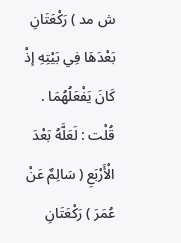ش مد ) رَكْعَتَانِ بَعْدَهَا فِي بَيْتِهِ إذْ كَانَ يَفْعَلُهُمَا .
قُلْت : لَعَلَّهُ بَعْدَ الْأَرْبَعِ ( سَالِمٌ عَنْ عُمَرَ ) رَكْعَتَانِ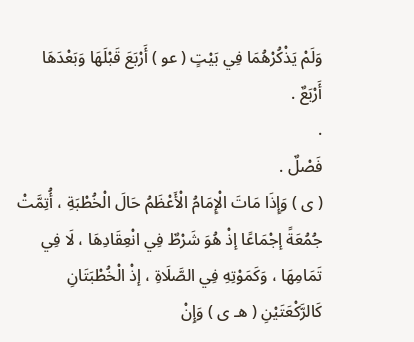وَلَمْ يَذْكُرْهُمَا فِي بَيْتٍ ( عو ) أَرْبَعَ قَبْلَهَا وَبَعْدَهَا أَرْبَعٌ .
.
فَصْلٌ .
( ى ) وَإِذَا مَاتَ الْإِمَامُ الْأَعْظَمُ حَالَ الْخُطْبَةِ ، أُتِمَّتْ جُمُعَةً إجْمَاعًا إذْ هُوَ شَرْطٌ فِي انْعِقَادِهَا ، لَا فِي تَمَامِهَا ، وَكَمَوْتِهِ فِي الصَّلَاةِ ، إذْ الْخُطْبَتَانِ كَالرَّكْعَتَيْنِ ( هـ ى ) وَإِنْ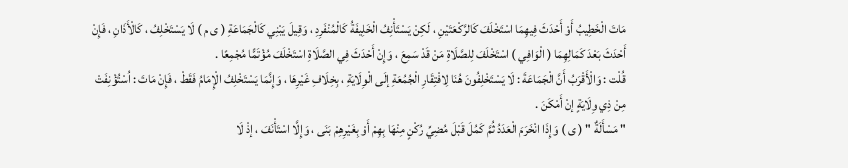مَاتَ الْخَطِيبُ أَوْ أَحْدَثَ فِيهِمَا اسْتَخْلَفَ كَالرَّكْعَتَيْنِ ، لَكِنْ يَسْتَأْنِفُ الْخَلِيفَةُ كَالْمُنْفَرِدِ ، وَقِيلَ يَبْنِي كَالْجَمَاعَةِ ( ى م ) لَا يَسْتَخْلِفُ ، كَالْأَذَانِ ، فَإِنْ أَحْدَثَ بَعْدَ كَمَالِهِمَا ( الْوَافِي ) اسْتَخْلَفَ لِلصَّلَاةِ مَنْ قَدْ سَمِعَ ، وَإِنْ أَحْدَثَ فِي الصَّلَاةِ اسْتَخْلَفَ مُؤْتَمًّا مُجْمِعًا .
قُلْت : وَالْأَقْرَبُ أَنَّ الْجَمَاعَةَ : لَا يَسْتَخْلِفُونَ هُنَا لِافْتِقَارِ الْجُمُعَةِ إلَى الْوِلَايَةِ ، بِخِلَافِ غَيْرِهَا ، وَإِنَّمَا يَسْتَخْلِفُ الْإِمَامُ فَقَطْ ، فَإِنْ مَاتَ : اُسْتُؤْنِفَتْ مِنْ ذِي وِلَايَةٍ إنْ أَمْكَنَ .
" مَسْأَلَةٌ " ( ى ) وَإِذَا انْخَرَمَ الْعَدَدُ ثُمَّ كَمُلَ قَبْلَ مُضِيِّ رُكْنٍ مِنْهَا بِهِمْ أَوْ بِغَيْرِهِمْ بَنَى ، وَإِلَّا اسْتَأْنَفَ ، إذْ لَا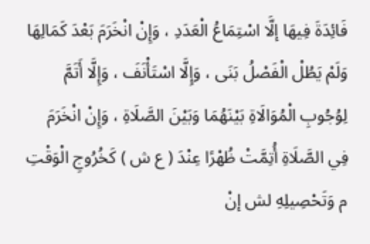فَائِدَةَ فِيهَا إلَّا اسْتِمَاعُ الْعَدَدِ ، وَإِنْ انْخَرَمَ بَعْدَ كَمَالِهَا وَلَمْ يَطُلْ الْفَصْلُ بَنَى ، وَإِلَّا اسْتَأْنَفَ ، وَإِلَّا أَتَمَّ لِوُجُوبِ الْمُوَالَاةِ بَيْنَهُمَا وَبَيْنَ الصَّلَاةِ ، وَإِنْ انْخَرَمَ فِي الصَّلَاةِ أُتِمَّتْ ظُهْرًا عِنْدَ ( ع ش ) كَخُرُوجِ الْوَقْتِ م وَتَحْصِيلِهِ لش إنْ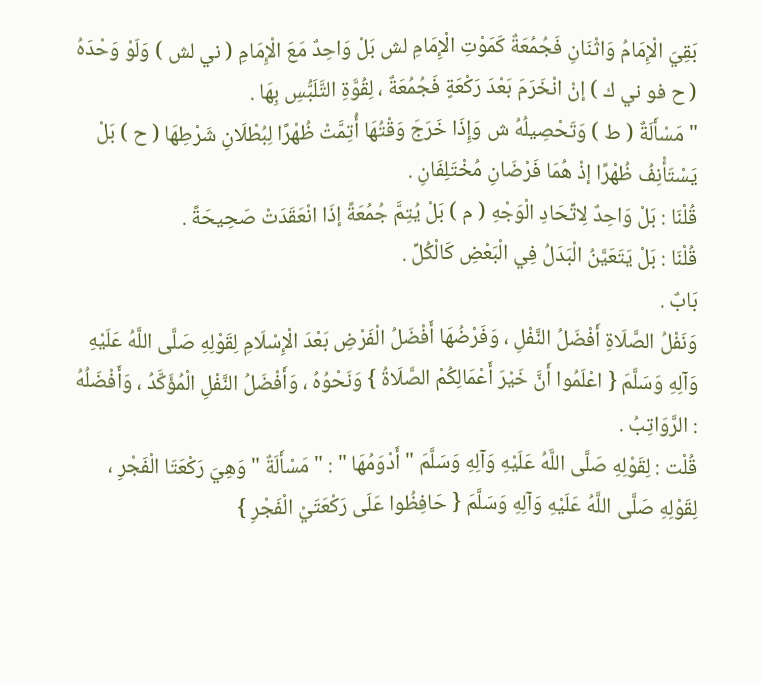بَقِيَ الْإِمَامُ وَاثْنَانِ فَجُمُعَةٌ كَمَوْتِ الْإِمَامِ لش بَلْ وَاحِدٌ مَعَ الْإِمَامِ ( ني لش ) وَلَوْ وَحْدَهُ ( ح فو ني ك ) إنْ انْخَرَمَ بَعْدَ رَكْعَةٍ فَجُمُعَةٌ ، لِقُوَّةِ التَّلَبُّسِ بِهَا .
" مَسْأَلَةٌ ( ط ) وَتَحْصِيلُهُ ش وَإِذَا خَرَجَ وَقْتُهَا أُتِمَّتْ ظُهْرًا لِبُطْلَانِ شَرْطِهَا ( ح ) بَلْ يَسْتَأْنِفُ ظُهْرًا إذْ هُمَا فَرْضَانِ مُخْتَلِفَانِ .
قُلْنَا : بَلْ وَاحِدٌ لِاتِّحَادِ الْوَجْهِ ( م ) بَلْ يُتِمَّ جُمُعَةً إذَا انْعَقَدَتْ صَحِيحَةً .
قُلْنَا : بَلْ يَتَعَيَّنُ الْبَدَلُ فِي الْبَعْضِ كَالْكُلِّ .
بَابٌ .
وَنَفْلُ الصَّلَاةِ أَفْضَلُ النَّفْلِ ، وَفَرْضُهَا أَفْضَلُ الْفَرْضِ بَعْدَ الْإِسْلَامِ لِقَوْلِهِ صَلَّى اللَّهُ عَلَيْهِ وَآلِهِ وَسَلَّمَ { اعْلَمُوا أَنَّ خَيْرَ أَعْمَالِكُمْ الصَّلَاةُ } وَنَحْوُهُ ، وَأَفْضَلُ النَّفْلِ الْمُؤَكَّدُ ، وَأَفْضَلُهُ : الرَّوَاتِبُ .
قُلْت : لِقَوْلِهِ صَلَّى اللَّهُ عَلَيْهِ وَآلِهِ وَسَلَّمَ " أَدْوَمُهَا " : " مَسْأَلَةٌ " وَهِيَ رَكْعَتَا الْفَجْرِ ، لِقَوْلِهِ صَلَّى اللَّهُ عَلَيْهِ وَآلِهِ وَسَلَّمَ { حَافِظُوا عَلَى رَكْعَتَيْ الْفَجْرِ }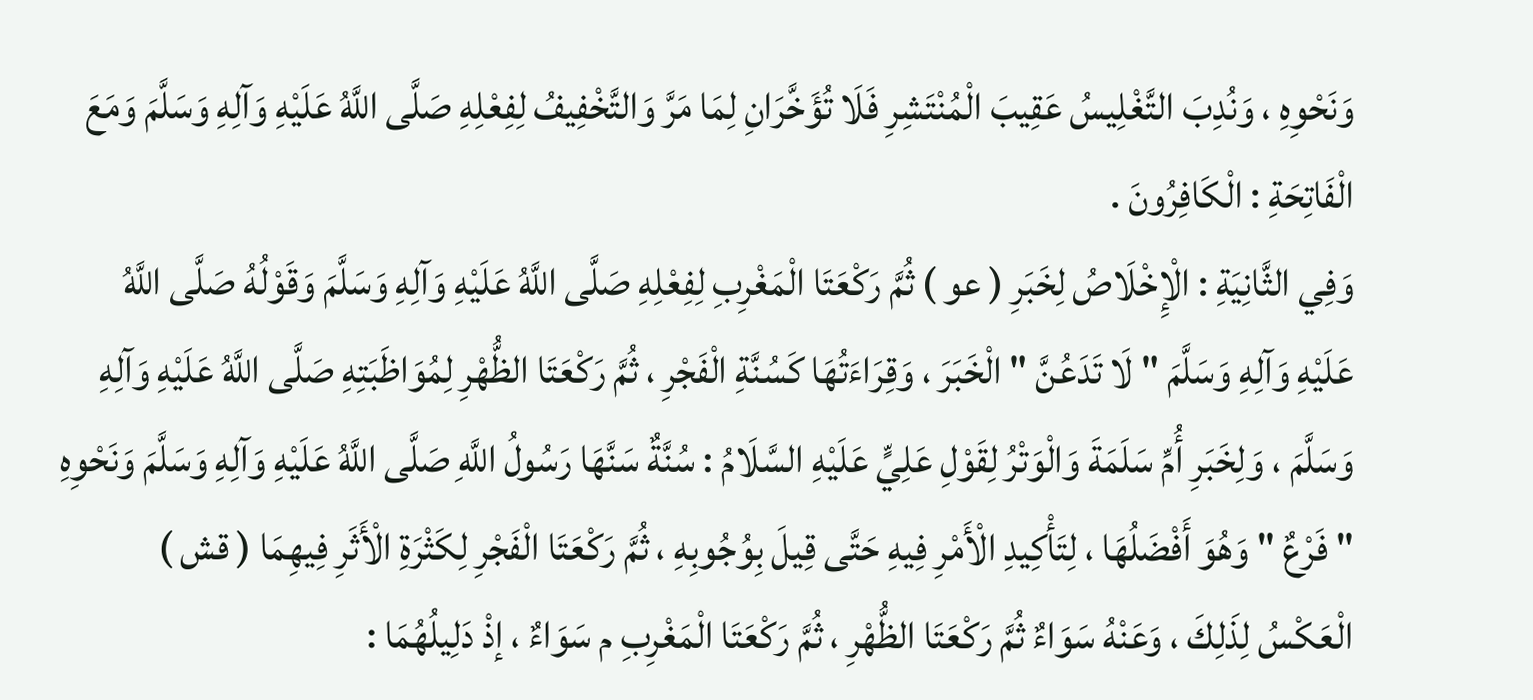وَنَحْوِهِ ، وَنُدِبَ التَّغْلِيسُ عَقِيبَ الْمُنْتَشِرِ فَلَا تُؤَخَّرَانِ لِمَا مَرَّ وَالتَّخْفِيفُ لِفِعْلِهِ صَلَّى اللَّهُ عَلَيْهِ وَآلِهِ وَسَلَّمَ وَمَعَ الْفَاتِحَةِ : الْكَافِرُونَ .
وَفِي الثَّانِيَةِ : الْإِخْلَاصُ لِخَبَرِ ( عو ) ثُمَّ رَكْعَتَا الْمَغْرِبِ لِفِعْلِهِ صَلَّى اللَّهُ عَلَيْهِ وَآلِهِ وَسَلَّمَ وَقَوْلُهُ صَلَّى اللَّهُ عَلَيْهِ وَآلِهِ وَسَلَّمَ " لَا تَدَعُنَّ " الْخَبَرَ ، وَقِرَاءَتُهَا كَسُنَّةِ الْفَجْرِ ، ثُمَّ رَكْعَتَا الظُّهْرِ لِمُوَاظَبَتِهِ صَلَّى اللَّهُ عَلَيْهِ وَآلِهِ وَسَلَّمَ ، وَلِخَبَرِ أُمِّ سَلَمَةَ وَالْوَتْرُ لِقَوْلِ عَلِيٍّ عَلَيْهِ السَّلَامُ : سُنَّةٌ سَنَّهَا رَسُولُ اللَّهِ صَلَّى اللَّهُ عَلَيْهِ وَآلِهِ وَسَلَّمَ وَنَحْوِهِ " فَرْعٌ " وَهُوَ أَفْضَلُهَا ، لِتَأْكِيدِ الْأَمْرِ فِيهِ حَتَّى قِيلَ بِوُجُوبِهِ ، ثُمَّ رَكْعَتَا الْفَجْرِ لِكَثْرَةِ الْأَثَرِ فِيهِمَا ( قش ) الْعَكْسُ لِذَلِكَ ، وَعَنْهُ سَوَاءٌ ثُمَّ رَكْعَتَا الظُّهْرِ ، ثُمَّ رَكْعَتَا الْمَغْرِبِ م سَوَاءٌ ، إذْ دَلِيلُهُمَا :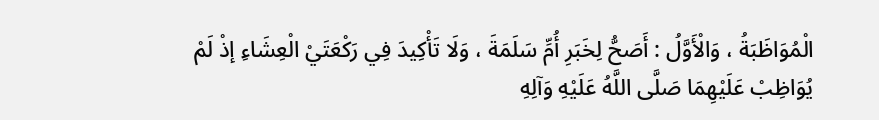الْمُوَاظَبَةُ ، وَالْأَوَّلُ : أَصَحُّ لِخَبَرِ أُمِّ سَلَمَةَ ، وَلَا تَأْكِيدَ فِي رَكْعَتَيْ الْعِشَاءِ إذْ لَمْ يُوَاظِبْ عَلَيْهِمَا صَلَّى اللَّهُ عَلَيْهِ وَآلِهِ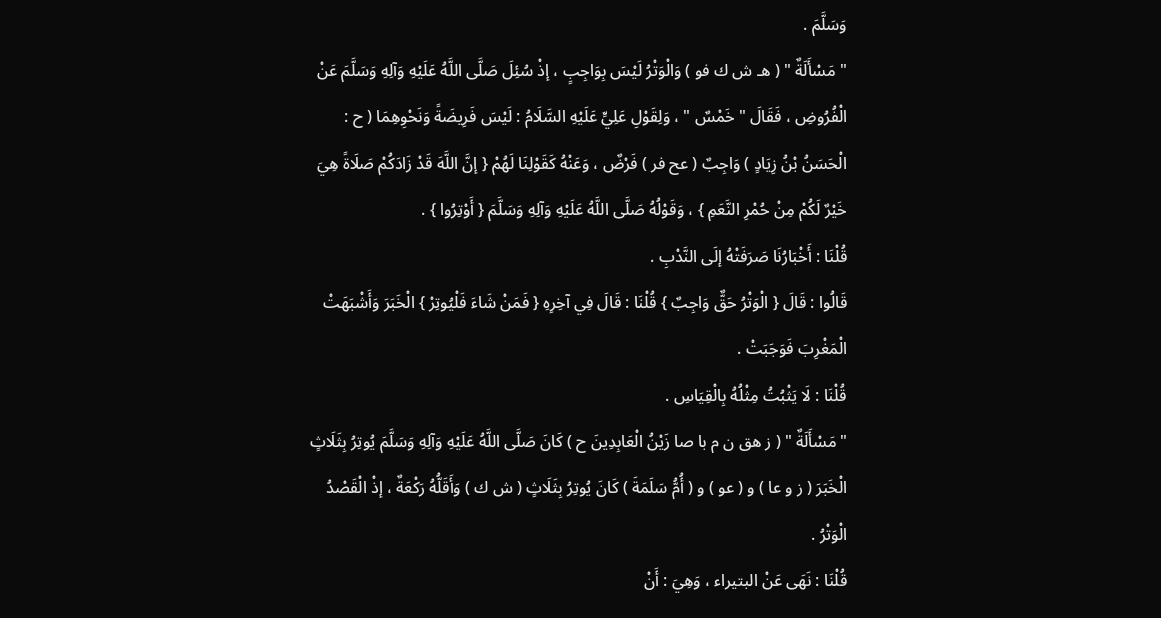وَسَلَّمَ .
" مَسْأَلَةٌ " ( هـ ش ك فو ) وَالْوَتْرُ لَيْسَ بِوَاجِبٍ ، إذْ سُئِلَ صَلَّى اللَّهُ عَلَيْهِ وَآلِهِ وَسَلَّمَ عَنْ الْفُرُوضِ ، فَقَالَ " خَمْسٌ " ، وَلِقَوْلِ عَلِيٍّ عَلَيْهِ السَّلَامُ : لَيْسَ فَرِيضَةً وَنَحْوِهِمَا ( ح : الْحَسَنُ بْنُ زِيَادٍ ) وَاجِبٌ ( عح فر ) فَرْضٌ ، وَعَنْهُ كَقَوْلِنَا لَهُمْ { إنَّ اللَّهَ قَدْ زَادَكُمْ صَلَاةً هِيَ خَيْرٌ لَكُمْ مِنْ حُمْرِ النَّعَمِ } ، وَقَوْلُهُ صَلَّى اللَّهُ عَلَيْهِ وَآلِهِ وَسَلَّمَ { أَوْتِرُوا } .
قُلْنَا : أَخْبَارُنَا صَرَفَتْهُ إلَى النَّدْبِ .
قَالُوا : قَالَ { الْوَتْرُ حَقٌّ وَاجِبٌ } قُلْنَا : قَالَ فِي آخِرِهِ { فَمَنْ شَاءَ فَلْيُوتِرْ } الْخَبَرَ وَأَشْبَهَتْ الْمَغْرِبَ فَوَجَبَتْ .
قُلْنَا : لَا يَثْبُتُ مِثْلُهُ بِالْقِيَاسِ .
" مَسْأَلَةٌ " ( ز هق ن م با صا زَيْنُ الْعَابِدِينَ ح ) كَانَ صَلَّى اللَّهُ عَلَيْهِ وَآلِهِ وَسَلَّمَ يُوتِرُ بِثَلَاثٍ الْخَبَرَ ( ز و عا ) و ( عو ) و ( أُمُّ سَلَمَةَ ) كَانَ يُوتِرُ بِثَلَاثٍ ( ش ك ) وَأَقَلُّهُ رَكْعَةٌ ، إذْ الْقَصْدُ الْوَتْرُ .
قُلْنَا : نَهَى عَنْ البتيراء ، وَهِيَ : أَنْ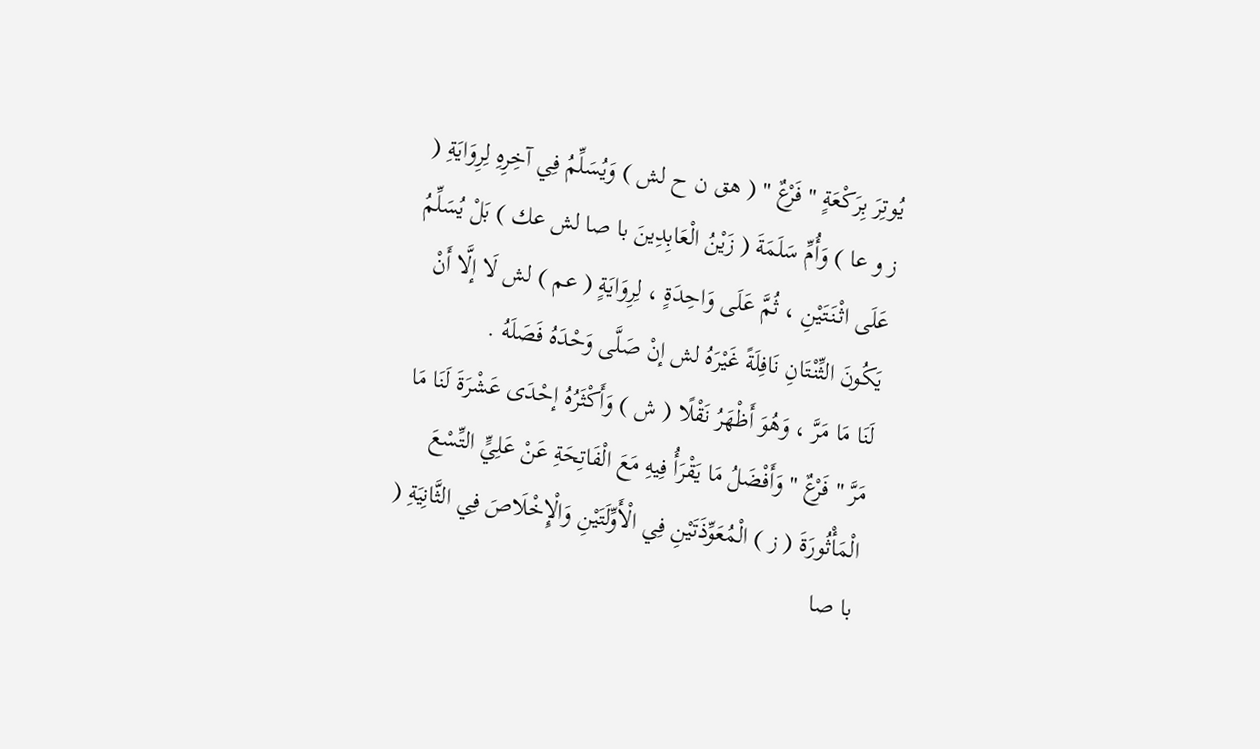يُوتِرَ بِرَكْعَةٍ " فَرْعٌ " ( هق ن ح لش ) وَيُسَلِّمُ فِي آخِرِهِ لِرِوَايَةِ ( ز و عا ) وَأُمِّ سَلَمَةَ ( زَيْنُ الْعَابِدِينَ با صا لش عك ) بَلْ يُسَلِّمُ عَلَى اثْنَتَيْنِ ، ثُمَّ عَلَى وَاحِدَةٍ ، لِرِوَايَةٍ ( عم ) لش لَا إلَّا أَنْ يَكُونَ الثِّنْتَانِ نَافِلَةً غَيْرَهُ لش إنْ صَلَّى وَحْدَهُ فَصَلَهُ .
لَنَا مَا مَرَّ ، وَهُوَ أَظْهَرُ نَقْلًا ( ش ) وَأَكْثَرُهُ إحْدَى عَشْرَةَ لَنَا مَا مَرَّ " فَرْعٌ " وَأَفْضَلُ مَا يَقْرَأُ فِيهِ مَعَ الْفَاتِحَةِ عَنْ عَلِيٍّ التِّسْعَ الْمَأْثُورَةَ ( ز ) الْمُعَوِّذَتَيْنِ فِي الْأَوِّلَتَيْنِ وَالْإِخْلَاصَ فِي الثَّانِيَةِ ( با صا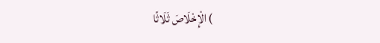) الْإِخْلَاصَ ثَلَاثًا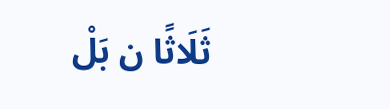ثَلَاثًا ن بَلْ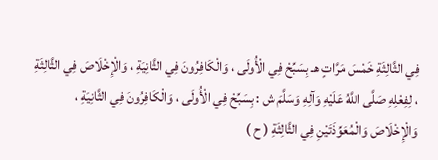فِي الثَّالِثَةِ خَمْسَ مَرَّاتٍ هـ بِسَبِّحْ فِي الْأُولَى ، وَالْكَافِرُونَ فِي الثَّانِيَةِ ، وَالْإِخْلَاصَ فِي الثَّالِثَةِ ، لِفِعْلِهِ صَلَّى اللَّهُ عَلَيْهِ وَآلِهِ وَسَلَّمَ ش : بِسَبِّحْ فِي الْأُولَى ، وَالْكَافِرُونَ فِي الثَّانِيَةِ ، وَالْإِخْلَاصَ وَالْمُعَوِّذَتَيْنِ فِي الثَّالِثَةِ ( ح )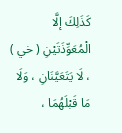كَذَلِكَ إلَّا الْمُعَوِّذَتَيْنِ ( خي ) ، لَا يَتَعَيَّنَانِ ، وَلَا مَا قَبْلَهُمَا ،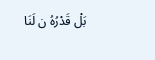بَلْ قَدْرُهُ ن لَنَا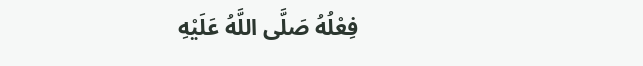فِعْلُهُ صَلَّى اللَّهُ عَلَيْهِ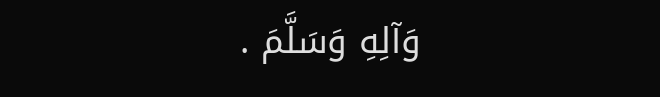وَآلِهِ وَسَلَّمَ .